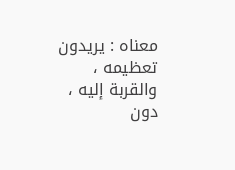معناه : يريدون تعظيمه ، والقربة إليه ، دون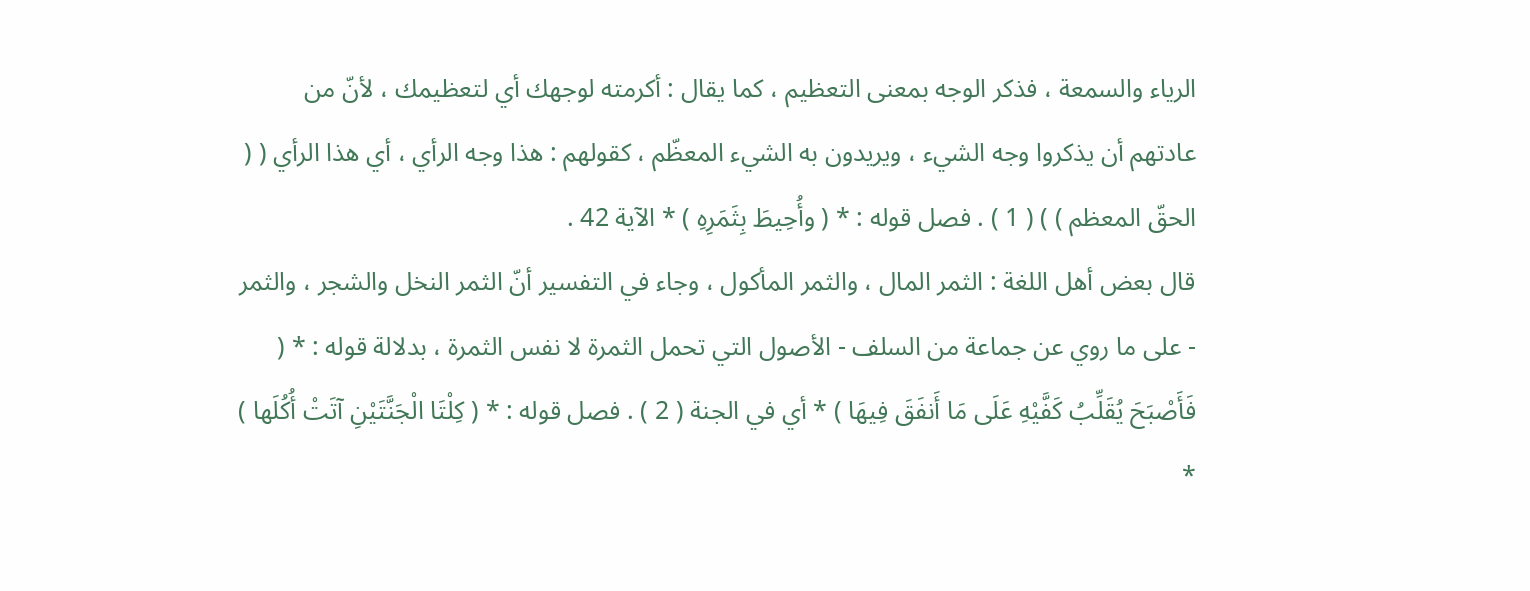الرياء والسمعة ، فذكر الوجه بمعنى التعظيم ، كما يقال : أكرمته لوجهك أي لتعظيمك ، لأنّ من عادتهم أن يذكروا وجه الشيء ، ويريدون به الشيء المعظّم ، كقولهم : هذا وجه الرأي ، أي هذا الرأي ( ( الحقّ المعظم ) ) ( 1 ) . فصل قوله : * ( وأُحِيطَ بِثَمَرِهِ ) * الآية 42 .
قال بعض أهل اللغة : الثمر المال ، والثمر المأكول ، وجاء في التفسير أنّ الثمر النخل والشجر ، والثمر - على ما روي عن جماعة من السلف - الأصول التي تحمل الثمرة لا نفس الثمرة ، بدلالة قوله : * ( فَأَصْبَحَ يُقَلِّبُ كَفَّيْهِ عَلَى مَا أَنفَقَ فِيهَا ) * أي في الجنة ( 2 ) . فصل قوله : * ( كِلْتَا الْجَنَّتَيْنِ آتَتْ أُكُلَها ) *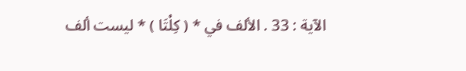الآية : 33 . الألف في * ( كِلْتَا ) * ليست ألف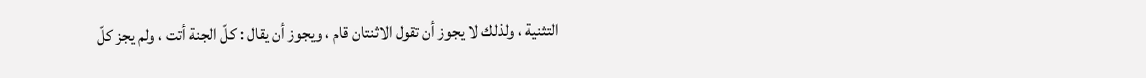التثنية ، ولذلك لا يجوز أن تقول الاثنتان قام ، ويجوز أن يقال : كلّ الجنة أتت ، ولم يجز كلّ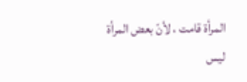المرأة قامت ، لأنّ بعض المرأة ليس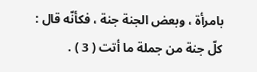بامرأة ، وبعض الجنة جنة ، فكأنّه قال : كلّ جنة من جملة ما أتت ( 3 ) .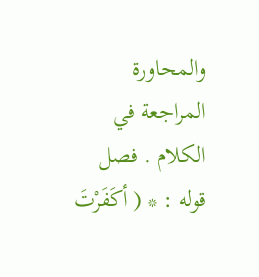والمحاورة المراجعة في الكلام . فصل قوله : * ( أكَفَرْتَ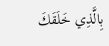بِالَّذِي خَلَقَكَ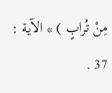مِنْ تُرابٍ ) * الآية : 37 .